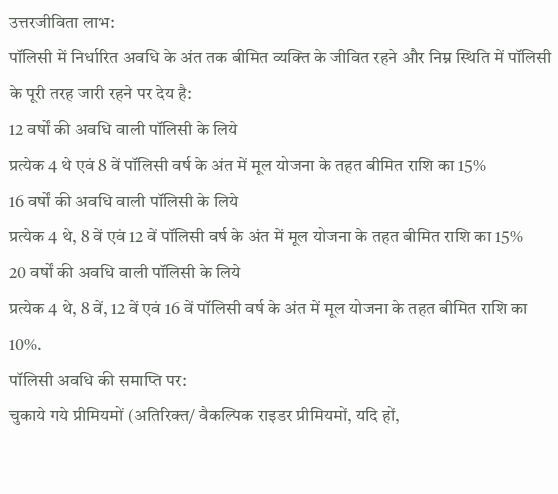उत्तरजीविता लाभ:
पॉलिसी में निर्धारित अवधि के अंत तक बीमित व्यक्ति के जीवित रहने और निम्न स्थिति में पॉलिसी के पूरी तरह जारी रहने पर देय है:
12 वर्षों की अवधि वाली पॉलिसी के लिये
प्रत्येक 4 थे एवं 8 वें पॉलिसी वर्ष के अंत में मूल योजना के तहत बीमित राशि का 15%
16 वर्षों की अवधि वाली पॉलिसी के लिये
प्रत्येक 4 थे, 8 वें एवं 12 वें पॉलिसी वर्ष के अंत में मूल योजना के तहत बीमित राशि का 15%
20 वर्षों की अवधि वाली पॉलिसी के लिये
प्रत्येक 4 थे, 8 वें, 12 वें एवं 16 वें पॉलिसी वर्ष के अंत में मूल योजना के तहत बीमित राशि का 10%.
पॉलिसी अवधि की समाप्ति पर:
चुकाये गये प्रीमियमों (अतिरिक्त/ वैकल्पिक राइडर प्रीमियमों, यदि हों,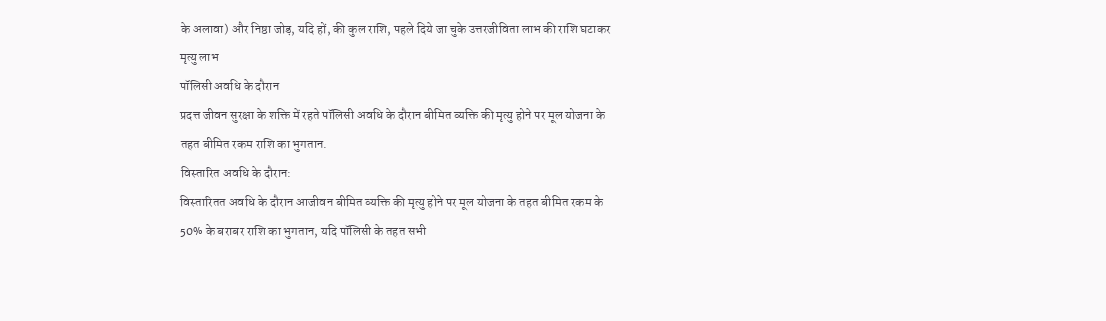के अलावा) और निष्ठा जोड़, यदि हों, की कुल राशि, पहले दिये जा चुके उत्तरजीविता लाभ की राशि घटाकर
मृत्यु लाभ
पॉलिसी अवधि के दौरान
प्रदत्त जीवन सुरक्षा के शक्ति में रहते पॉलिसी अवधि के दौरान बीमित व्यक्ति की मृत्यु होने पर मूल योजना के तहत बीमित रकम राशि का भुगतान.
विस्तारित अवधि के दौरान:
विस्तारितत अवधि के दौरान आजीवन बीमित व्यक्ति की मृत्यु होने पर मूल योजना के तहत बीमित रकम के 50% के बराबर राशि का भुगतान, यदि पॉलिसी के तहत सभी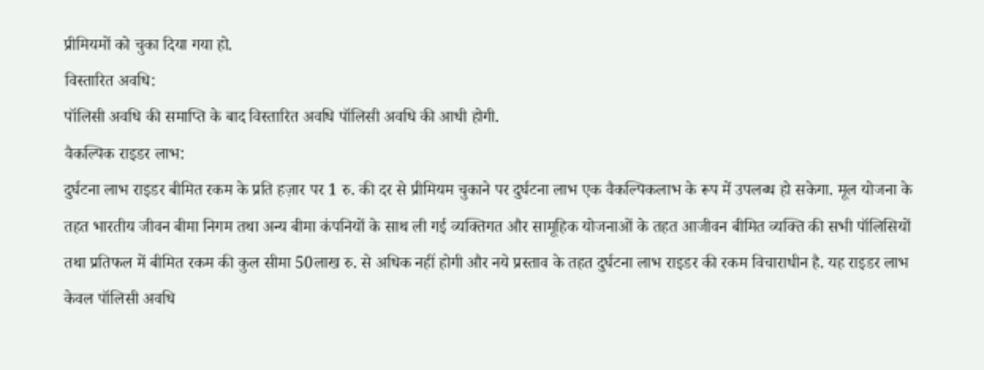प्रीमियमों को चुका दिया गया हो.
विस्तारित अवधि:
पॉलिसी अवधि की समाप्ति के बाद विस्तारित अवधि पॉलिसी अवधि की आधी होगी.
वैकल्पिक राइडर लाभ:
दुर्घटना लाभ राइडर बीमित रकम के प्रति हज़ार पर 1 रु. की दर से प्रीमियम चुकाने पर दुर्घटना लाभ एक वैकल्पिकलाभ के रूप में उपलब्ध हो सकेगा. मूल योजना के तहत भारतीय जीवन बीमा निगम तथा अन्य बीमा कंपनियों के साथ ली गई व्यक्तिगत और सामूहिक योजनाओं के तहत आजीवन बीमित व्यक्ति की सभी पॉलिसियों तथा प्रतिफल में बीमित रकम की कुल सीमा 50लाख रु. से अधिक नहीं होगी और नये प्रस्ताव के तहत दुर्घटना लाभ राइडर की रकम विचाराधीन है. यह राइडर लाभ केवल पॉलिसी अवधि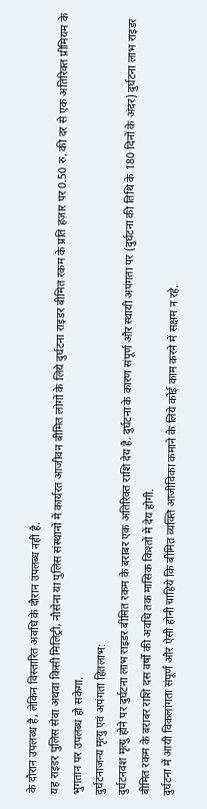के दौरान उपलब्ध है, लेकिन विस्तारित अवधि के दौरान उपलब्ध नहीं है.
यह राइडर पुलिस सेवा अथवा किसी मिलिट्री, नौसेना या पुलिस संस्थानों में कार्यरत आजीवन बीमित लोगों के लिये दुर्घटना राइडर बीमित रकम के प्रति हज़ार पर 0.50 रु. की दर से एक अतिरिक्त प्रीमियम के भुगतान पर उपलब्ध हो सकेगा.
दुर्घटनाजन्य मृत्यु एवं अपंगता हितलाभ:
दुर्घटनवश मृत्यु होने पर दुर्घटना लाभ राइडर बीमित रकम के बराबर एक अतिरिक्त राशि देय है. दुर्घटना के कारण संपूर्ण और स्थायी अपंगता पर (दुर्घटना की तिथि के 180 दिनों के अंदर) दुर्घटना लाभ राइडर बीमित रकम के बराबर राशि दस वर्षों की अवधि तक मासिक किश्तों में देय होगी.
दुर्घटना में आयी विकलांगता संपूर्ण और ऐसी होनी चाहिये कि बीमित व्यक्ति आजीविका कमाने के लिये कोई काम करने में सक्षम न रहे.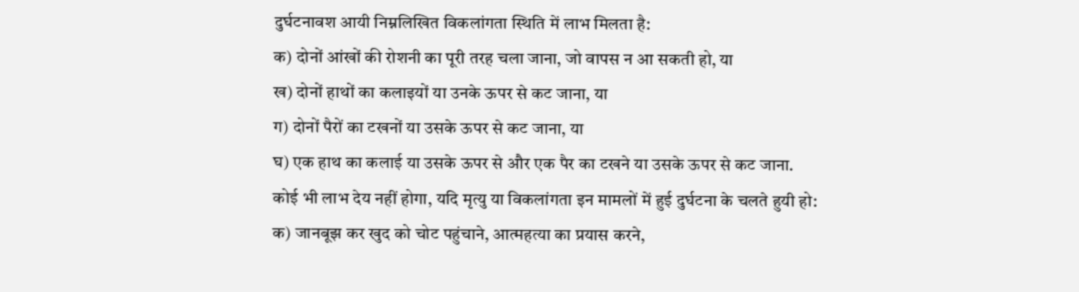दुर्घटनावश आयी निम्नलिखित विकलांगता स्थिति में लाभ मिलता है:
क) दोनों आंखों की रोशनी का पूरी तरह चला जाना, जो वापस न आ सकती हो, या
ख) दोनों हाथों का कलाइयों या उनके ऊपर से कट जाना, या
ग) दोनों पैरों का टखनों या उसके ऊपर से कट जाना, या
घ) एक हाथ का कलाई या उसके ऊपर से और एक पैर का टखने या उसके ऊपर से कट जाना.
कोई भी लाभ देय नहीं होगा, यदि मृत्यु या विकलांगता इन मामलों में हुई दुर्घटना के चलते हुयी हो:
क) जानबूझ कर खुद को चोट पहुंचाने, आत्महत्या का प्रयास करने,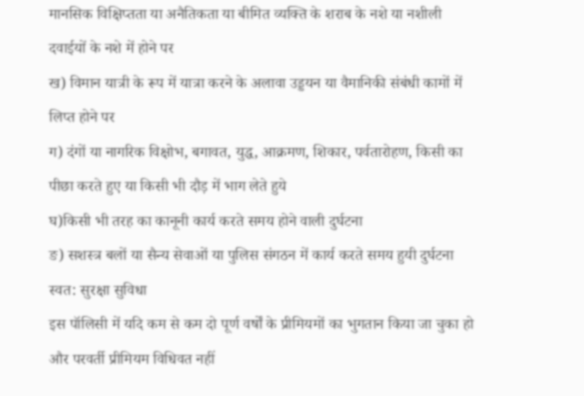मानसिक विक्षिप्तता या अनैतिकता या बीमित व्यक्ति के शराब के नशे या नशीली दवाईयों के नशे में होने पर
ख) विमान यात्री के रूप में यात्रा करने के अलावा उड्डयन या वैमानिकी संबंधी कामों में लिप्त होने पर
ग) दंगों या नागरिक विक्षोभ, बगावत, युद्ध, आक्रमण, शिकार, पर्वतारोहण, किसी का पीछा करते हुए या किसी भी दौड़ में भाग लेते हुये
घ)किसी भी तरह का कानूनी कार्य करते समय होने वाली दुर्घटना
ङ) सशस्त्र बलों या सैन्य सेवाओं या पुलिस संगठन में कार्य करते समय हुयी दुर्घटना
स्वत: सुरक्षा सुविधा
इस पॉलिसी में यदि कम से कम दो पूर्ण वर्षों के प्रीमियमों का भुगतान किया जा चुका हो और परवर्ती प्रीमियम विधिवत नहीं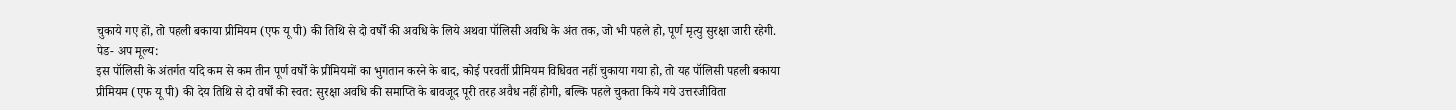चुकाये गए हों, तो पहली बकाया प्रीमियम (एफ यू पी) की तिथि से दो वर्षों की अवधि के लिये अथवा पॉलिसी अवधि के अंत तक, जो भी पहले हो, पूर्ण मृत्यु सुरक्षा जारी रहेगी.
पेड- अप मूल्य:
इस पॉलिसी के अंतर्गत यदि कम से कम तीन पूर्ण वर्षों के प्रीमियमों का भुगतान करने के बाद, कोई परवर्ती प्रीमियम विधिवत नहीं चुकाया गया हो, तो यह पॉलिसी पहली बकाया प्रीमियम (एफ यू पी) की देय तिथि से दो वर्षों की स्वत: सुरक्षा अवधि की समाप्ति के बावजूद पूरी तरह अवैध नहीं होगी, बल्कि पहले चुकता किये गये उत्तरजीविता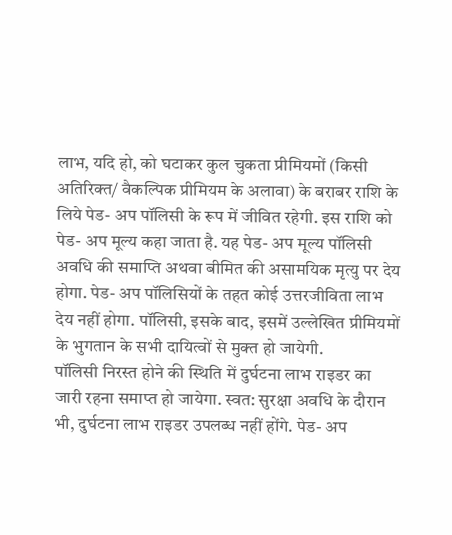लाभ, यदि हो, को घटाकर कुल चुकता प्रीमियमों (किसी अतिरिक्त/ वैकल्पिक प्रीमियम के अलावा) के बराबर राशि के लिये पेड- अप पॉलिसी के रूप में जीवित रहेगी. इस राशि को पेड- अप मूल्य कहा जाता है. यह पेड- अप मूल्य पॉलिसी अवधि की समाप्ति अथवा बीमित की असामयिक मृत्यु पर देय होगा. पेड- अप पॉलिसियों के तहत कोई उत्तरजीविता लाभ देय नहीं होगा. पॉलिसी, इसके बाद, इसमें उल्लेखित प्रीमियमों के भुगतान के सभी दायित्वों से मुक्त हो जायेगी.
पॉलिसी निरस्त होने की स्थिति में दुर्घटना लाभ राइडर का जारी रहना समाप्त हो जायेगा. स्वत: सुरक्षा अवधि के दौरान भी, दुर्घटना लाभ राइडर उपलब्ध नहीं होंगे. पेड- अप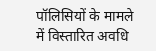पॉलिसियों के मामले में विस्तारित अवधि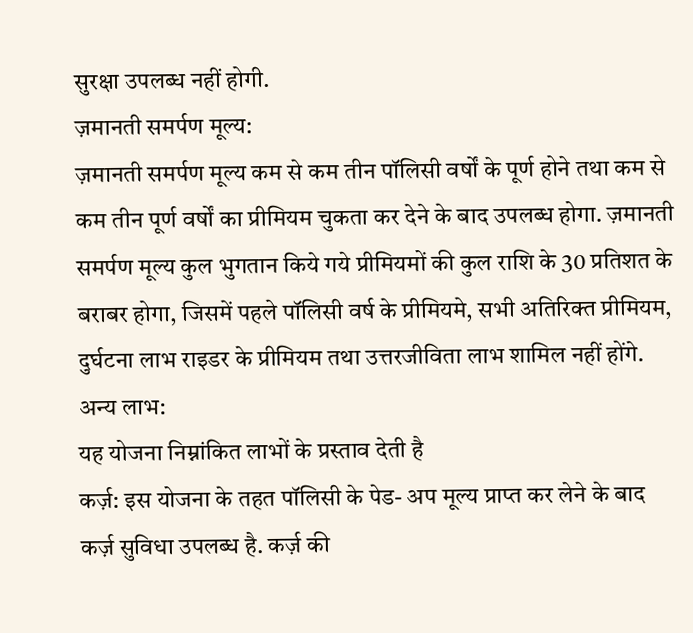सुरक्षा उपलब्ध नहीं होगी.
ज़मानती समर्पण मूल्य:
ज़मानती समर्पण मूल्य कम से कम तीन पॉलिसी वर्षों के पूर्ण होने तथा कम से कम तीन पूर्ण वर्षों का प्रीमियम चुकता कर देने के बाद उपलब्ध होगा. ज़मानती समर्पण मूल्य कुल भुगतान किये गये प्रीमियमों की कुल राशि के 30 प्रतिशत के बराबर होगा, जिसमें पहले पॉलिसी वर्ष के प्रीमियमे, सभी अतिरिक्त प्रीमियम, दुर्घटना लाभ राइडर के प्रीमियम तथा उत्तरजीविता लाभ शामिल नहीं होंगे.
अन्य लाभ:
यह योजना निम्नांकित लाभों के प्रस्ताव देती है
कर्ज़: इस योजना के तहत पॉलिसी के पेड- अप मूल्य प्राप्त कर लेने के बाद कर्ज़ सुविधा उपलब्ध है. कर्ज़ की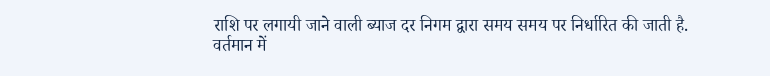राशि पर लगायी जाने वाली ब्याज दर निगम द्वारा समय समय पर निर्धारित की जाती है. वर्तमान में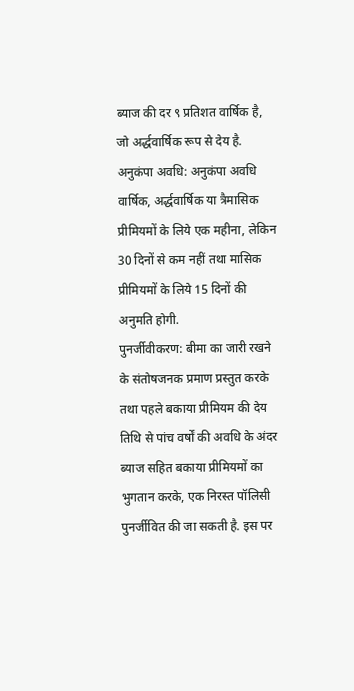ब्याज की दर ९ प्रतिशत वार्षिक है, जो अर्द्धवार्षिक रूप से देय है.
अनुकंपा अवधि: अनुकंपा अवधि वार्षिक, अर्द्धवार्षिक या त्रैमासिक प्रीमियमों के लिये एक महीना, लेकिन 30 दिनों से कम नहीं तथा मासिक प्रीमियमों के लिये 15 दिनों की अनुमति होगी.
पुनर्जीवीकरण: बीमा का जारी रखने के संतोषजनक प्रमाण प्रस्तुत करके तथा पहले बकाया प्रीमियम की देय तिथि से पांच वर्षों की अवधि के अंदर ब्याज सहित बकाया प्रीमियमों का भुगतान करके, एक निरस्त पॉलिसी पुनर्जीवित की जा सकती है. इस पर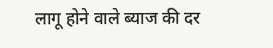लागू होने वाले ब्याज की दर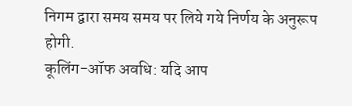निगम द्वारा समय समय पर लिये गये निर्णय के अनुरूप होगी.
कूलिंग-ऑफ अवधि: यदि आप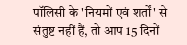पॉलिसी के 'नियमों एवं शर्तों' से संतुष्ट नहीं हैं, तो आप 15 दिनों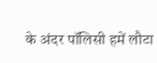के अंदर पॉलिसी हमें लौटा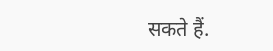सकते हैं.